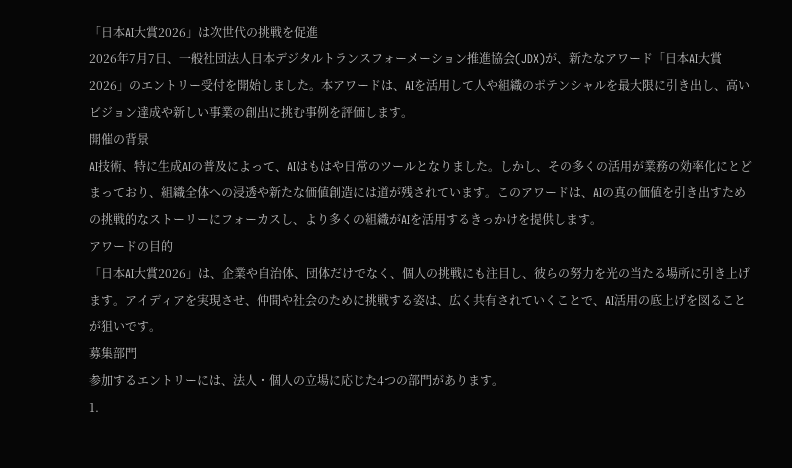「日本AI大賞2026」は次世代の挑戦を促進
2026年7月7日、一般社団法人日本デジタルトランスフォーメーション推進協会(JDX)が、新たなアワード「日本AI大賞2026」のエントリー受付を開始しました。本アワードは、AIを活用して人や組織のポテンシャルを最大限に引き出し、高いビジョン達成や新しい事業の創出に挑む事例を評価します。
開催の背景
AI技術、特に生成AIの普及によって、AIはもはや日常のツールとなりました。しかし、その多くの活用が業務の効率化にとどまっており、組織全体への浸透や新たな価値創造には道が残されています。このアワードは、AIの真の価値を引き出すための挑戦的なストーリーにフォーカスし、より多くの組織がAIを活用するきっかけを提供します。
アワードの目的
「日本AI大賞2026」は、企業や自治体、団体だけでなく、個人の挑戦にも注目し、彼らの努力を光の当たる場所に引き上げます。アイディアを実現させ、仲間や社会のために挑戦する姿は、広く共有されていくことで、AI活用の底上げを図ることが狙いです。
募集部門
参加するエントリーには、法人・個人の立場に応じた4つの部門があります。
1.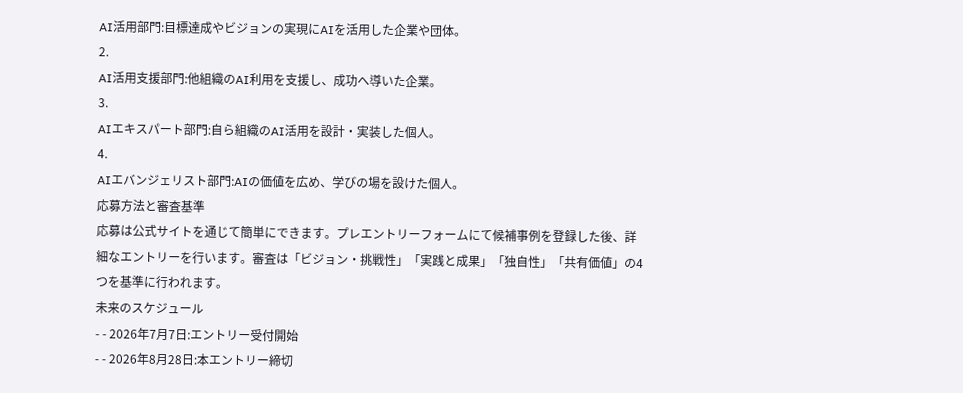AI活用部門:目標達成やビジョンの実現にAIを活用した企業や団体。
2.
AI活用支援部門:他組織のAI利用を支援し、成功へ導いた企業。
3.
AIエキスパート部門:自ら組織のAI活用を設計・実装した個人。
4.
AIエバンジェリスト部門:AIの価値を広め、学びの場を設けた個人。
応募方法と審査基準
応募は公式サイトを通じて簡単にできます。プレエントリーフォームにて候補事例を登録した後、詳細なエントリーを行います。審査は「ビジョン・挑戦性」「実践と成果」「独自性」「共有価値」の4つを基準に行われます。
未来のスケジュール
- - 2026年7月7日:エントリー受付開始
- - 2026年8月28日:本エントリー締切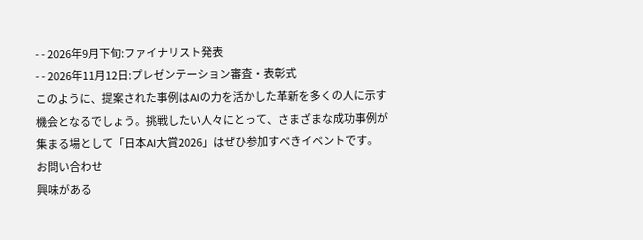- - 2026年9月下旬:ファイナリスト発表
- - 2026年11月12日:プレゼンテーション審査・表彰式
このように、提案された事例はAIの力を活かした革新を多くの人に示す機会となるでしょう。挑戦したい人々にとって、さまざまな成功事例が集まる場として「日本AI大賞2026」はぜひ参加すべきイベントです。
お問い合わせ
興味がある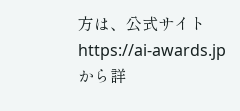方は、公式サイト
https://ai-awards.jpから詳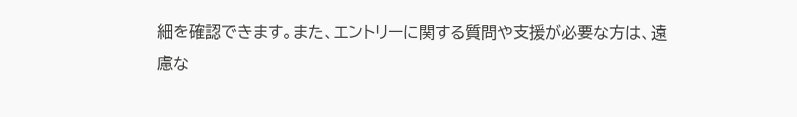細を確認できます。また、エントリーに関する質問や支援が必要な方は、遠慮な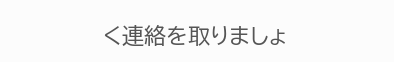く連絡を取りましょ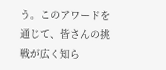う。このアワードを通じて、皆さんの挑戦が広く知ら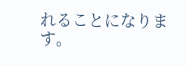れることになります。